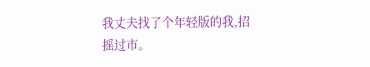我丈夫找了个年轻版的我,招摇过市。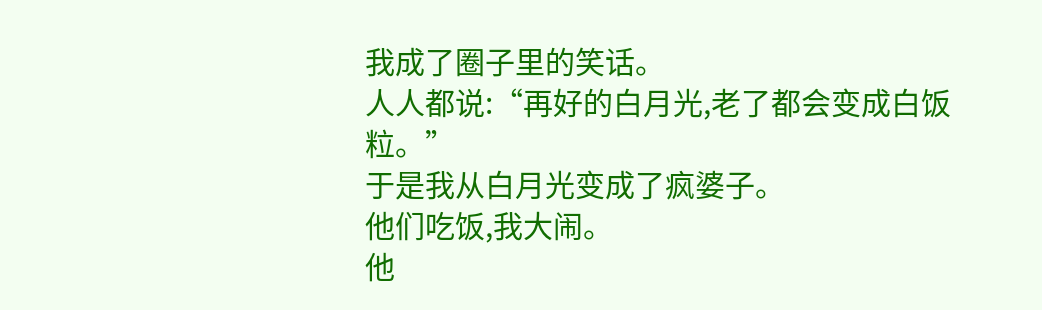我成了圈子里的笑话。
人人都说:“再好的白月光,老了都会变成白饭粒。”
于是我从白月光变成了疯婆子。
他们吃饭,我大闹。
他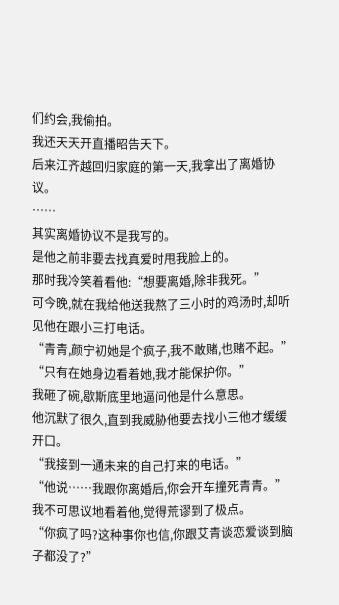们约会,我偷拍。
我还天天开直播昭告天下。
后来江齐越回归家庭的第一天,我拿出了离婚协议。
……
其实离婚协议不是我写的。
是他之前非要去找真爱时甩我脸上的。
那时我冷笑着看他:“想要离婚,除非我死。”
可今晚,就在我给他送我熬了三小时的鸡汤时,却听见他在跟小三打电话。
“青青,颜宁初她是个疯子,我不敢赌,也赌不起。”
“只有在她身边看着她,我才能保护你。”
我砸了碗,歇斯底里地逼问他是什么意思。
他沉默了很久,直到我威胁他要去找小三他才缓缓开口。
“我接到一通未来的自己打来的电话。”
“他说……我跟你离婚后,你会开车撞死青青。”
我不可思议地看着他,觉得荒谬到了极点。
“你疯了吗?这种事你也信,你跟艾青谈恋爱谈到脑子都没了?”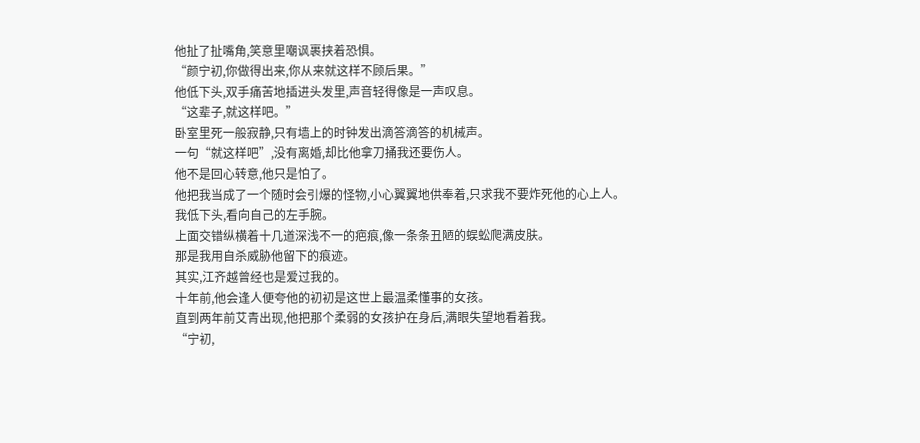他扯了扯嘴角,笑意里嘲讽裹挟着恐惧。
“颜宁初,你做得出来,你从来就这样不顾后果。”
他低下头,双手痛苦地插进头发里,声音轻得像是一声叹息。
“这辈子,就这样吧。”
卧室里死一般寂静,只有墙上的时钟发出滴答滴答的机械声。
一句“就这样吧”,没有离婚,却比他拿刀捅我还要伤人。
他不是回心转意,他只是怕了。
他把我当成了一个随时会引爆的怪物,小心翼翼地供奉着,只求我不要炸死他的心上人。
我低下头,看向自己的左手腕。
上面交错纵横着十几道深浅不一的疤痕,像一条条丑陋的蜈蚣爬满皮肤。
那是我用自杀威胁他留下的痕迹。
其实,江齐越曾经也是爱过我的。
十年前,他会逢人便夸他的初初是这世上最温柔懂事的女孩。
直到两年前艾青出现,他把那个柔弱的女孩护在身后,满眼失望地看着我。
“宁初,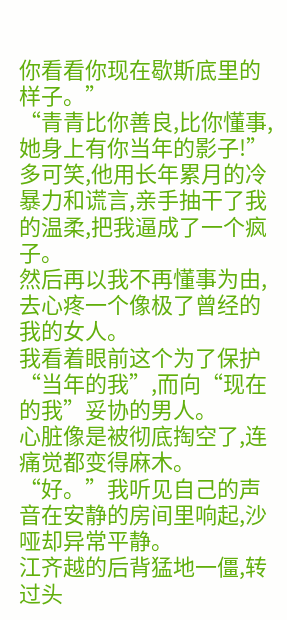你看看你现在歇斯底里的样子。”
“青青比你善良,比你懂事,她身上有你当年的影子!”
多可笑,他用长年累月的冷暴力和谎言,亲手抽干了我的温柔,把我逼成了一个疯子。
然后再以我不再懂事为由,去心疼一个像极了曾经的我的女人。
我看着眼前这个为了保护“当年的我”,而向“现在的我”妥协的男人。
心脏像是被彻底掏空了,连痛觉都变得麻木。
“好。”我听见自己的声音在安静的房间里响起,沙哑却异常平静。
江齐越的后背猛地一僵,转过头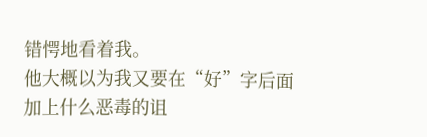错愕地看着我。
他大概以为我又要在“好”字后面加上什么恶毒的诅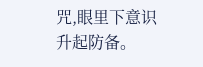咒,眼里下意识升起防备。